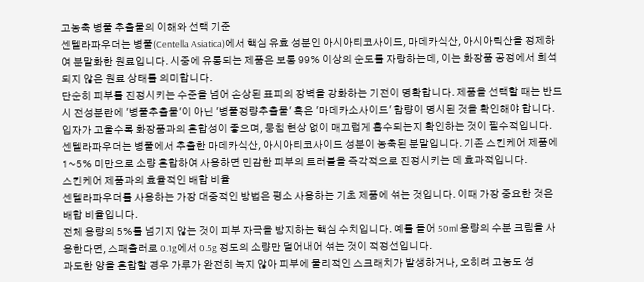고농축 병풀 추출물의 이해와 선택 기준
센텔라파우더는 병풀(Centella Asiatica)에서 핵심 유효 성분인 아시아티코사이드, 마데카식산, 아시아틱산을 정제하여 분말화한 원료입니다. 시중에 유통되는 제품은 보통 99% 이상의 순도를 자랑하는데, 이는 화장품 공정에서 희석되지 않은 원료 상태를 의미합니다.
단순히 피부를 진정시키는 수준을 넘어 손상된 표피의 장벽을 강화하는 기전이 명확합니다. 제품을 선택할 때는 반드시 전성분란에 '병풀추출물'이 아닌 '병풀정량추출물' 혹은 '마데카소사이드' 함량이 명시된 것을 확인해야 합니다.
입자가 고울수록 화장품과의 혼합성이 좋으며, 뭉침 현상 없이 매끄럽게 흡수되는지 확인하는 것이 필수적입니다.
센텔라파우더는 병풀에서 추출한 마데카식산, 아시아티코사이드 성분이 농축된 분말입니다. 기존 스킨케어 제품에 1~5% 미만으로 소량 혼합하여 사용하면 민감한 피부의 트러블을 즉각적으로 진정시키는 데 효과적입니다.
스킨케어 제품과의 효율적인 배합 비율
센텔라파우더를 사용하는 가장 대중적인 방법은 평소 사용하는 기초 제품에 섞는 것입니다. 이때 가장 중요한 것은 배합 비율입니다.
전체 용량의 5%를 넘기지 않는 것이 피부 자극을 방지하는 핵심 수치입니다. 예를 들어 50ml 용량의 수분 크림을 사용한다면, 스패출러로 0.1g에서 0.5g 정도의 소량만 덜어내어 섞는 것이 적정선입니다.
과도한 양을 혼합할 경우 가루가 완전히 녹지 않아 피부에 물리적인 스크래치가 발생하거나, 오히려 고농도 성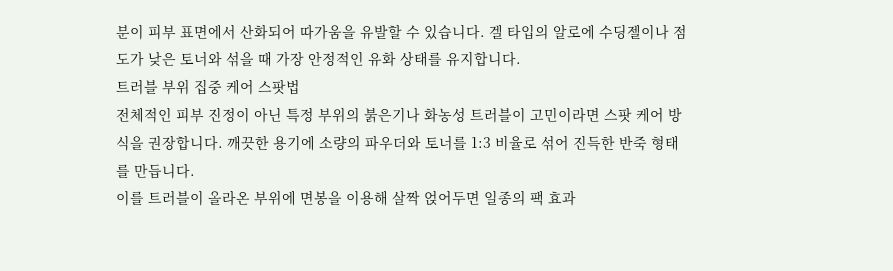분이 피부 표면에서 산화되어 따가움을 유발할 수 있습니다. 겔 타입의 알로에 수딩젤이나 점도가 낮은 토너와 섞을 때 가장 안정적인 유화 상태를 유지합니다.
트러블 부위 집중 케어 스팟법
전체적인 피부 진정이 아닌 특정 부위의 붉은기나 화농성 트러블이 고민이라면 스팟 케어 방식을 권장합니다. 깨끗한 용기에 소량의 파우더와 토너를 1:3 비율로 섞어 진득한 반죽 형태를 만듭니다.
이를 트러블이 올라온 부위에 면봉을 이용해 살짝 얹어두면 일종의 팩 효과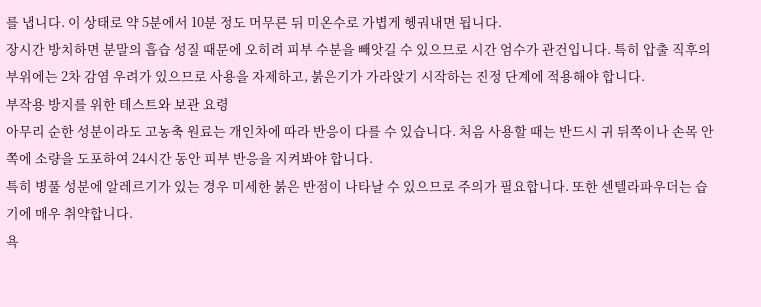를 냅니다. 이 상태로 약 5분에서 10분 정도 머무른 뒤 미온수로 가볍게 헹궈내면 됩니다.
장시간 방치하면 분말의 흡습 성질 때문에 오히려 피부 수분을 빼앗길 수 있으므로 시간 엄수가 관건입니다. 특히 압출 직후의 부위에는 2차 감염 우려가 있으므로 사용을 자제하고, 붉은기가 가라앉기 시작하는 진정 단계에 적용해야 합니다.
부작용 방지를 위한 테스트와 보관 요령
아무리 순한 성분이라도 고농축 원료는 개인차에 따라 반응이 다를 수 있습니다. 처음 사용할 때는 반드시 귀 뒤쪽이나 손목 안쪽에 소량을 도포하여 24시간 동안 피부 반응을 지켜봐야 합니다.
특히 병풀 성분에 알레르기가 있는 경우 미세한 붉은 반점이 나타날 수 있으므로 주의가 필요합니다. 또한 센텔라파우더는 습기에 매우 취약합니다.
욕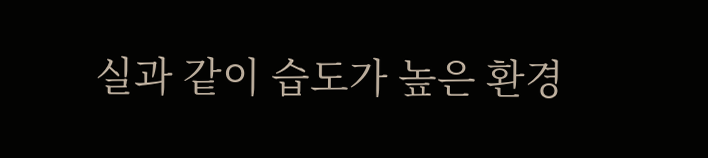실과 같이 습도가 높은 환경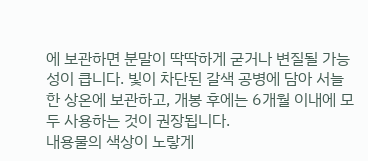에 보관하면 분말이 딱딱하게 굳거나 변질될 가능성이 큽니다. 빛이 차단된 갈색 공병에 담아 서늘한 상온에 보관하고, 개봉 후에는 6개월 이내에 모두 사용하는 것이 권장됩니다.
내용물의 색상이 노랗게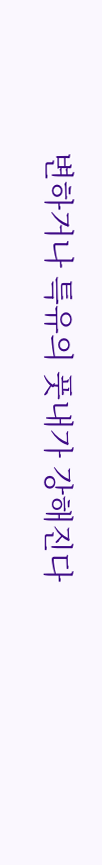변하거나 특유의 풋내가 강해진다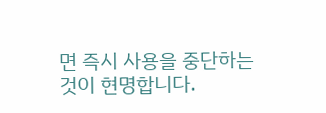면 즉시 사용을 중단하는 것이 현명합니다.